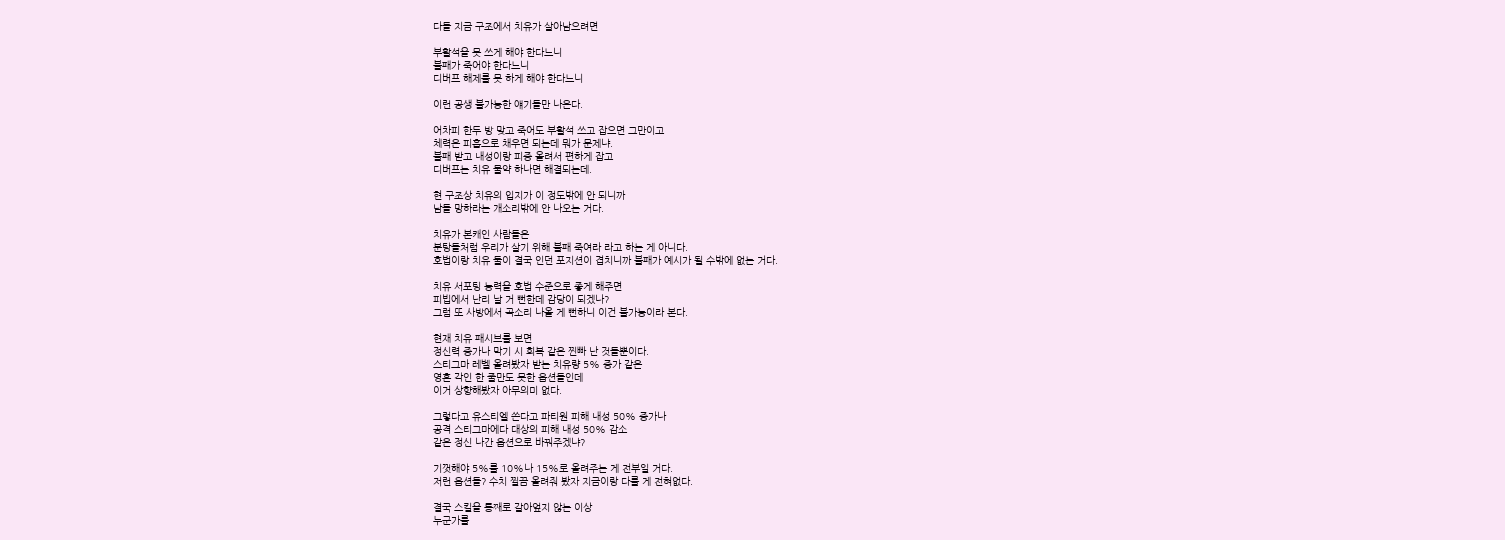다들 지금 구조에서 치유가 살아남으려면

부활석을 못 쓰게 해야 한다느니
불패가 죽어야 한다느니
디버프 해제를 못 하게 해야 한다느니

이런 공생 불가능한 얘기들만 나온다.

어차피 한두 방 맞고 죽어도 부활석 쓰고 잡으면 그만이고
체력은 피흡으로 채우면 되는데 뭐가 문제냐.
불패 받고 내성이랑 피증 올려서 편하게 잡고
디버프는 치유 물약 하나면 해결되는데.

현 구조상 치유의 입지가 이 정도밖에 안 되니까
남들 망하라는 개소리밖에 안 나오는 거다.

치유가 본캐인 사람들은
분탕들처럼 우리가 살기 위해 불패 죽여라 라고 하는 게 아니다.
호법이랑 치유 둘이 결국 인던 포지션이 겹치니까 불패가 예시가 될 수밖에 없는 거다.

치유 서포팅 능력을 호법 수준으로 좋게 해주면
피빕에서 난리 날 거 뻔한데 감당이 되겠나?
그럼 또 사방에서 곡소리 나올 게 뻔하니 이건 불가능이라 본다.

현재 치유 패시브를 보면
정신력 증가나 막기 시 회복 같은 찐빠 난 것들뿐이다.
스티그마 레벨 올려봤자 받는 치유량 5% 증가 같은
영혼 각인 한 줄만도 못한 옵션들인데
이거 상향해봤자 아무의미 없다.

그렇다고 유스티엘 쓴다고 파티원 피해 내성 50% 증가나
공격 스티그마에다 대상의 피해 내성 50% 감소
같은 정신 나간 옵션으로 바꿔주겠냐?

기껏해야 5%를 10%나 15%로 올려주는 게 전부일 거다.
저런 옵션들? 수치 찔끔 올려줘 봤자 지금이랑 다를 게 전혀없다.

결국 스킬을 통째로 갈아엎지 않는 이상
누군가를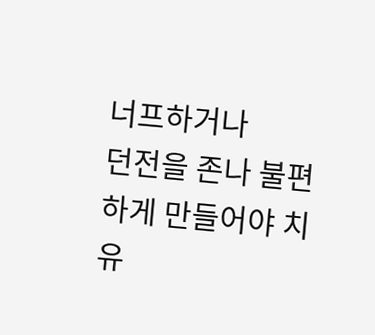너프하거나
던전을 존나 불편하게 만들어야 치유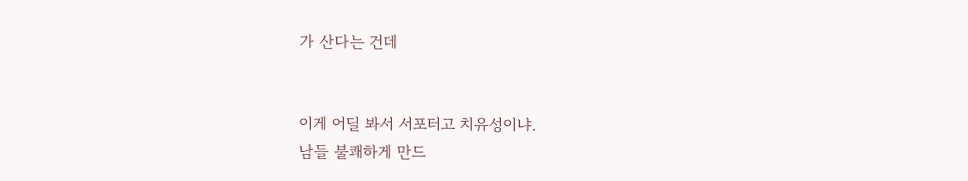가 산다는 건데


이게 어딜 봐서 서포터고 치유성이냐.
남들 불쾌하게 만드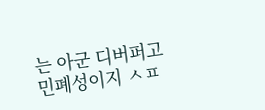는 아군 디버퍼고 민폐성이지 ㅅㅍ